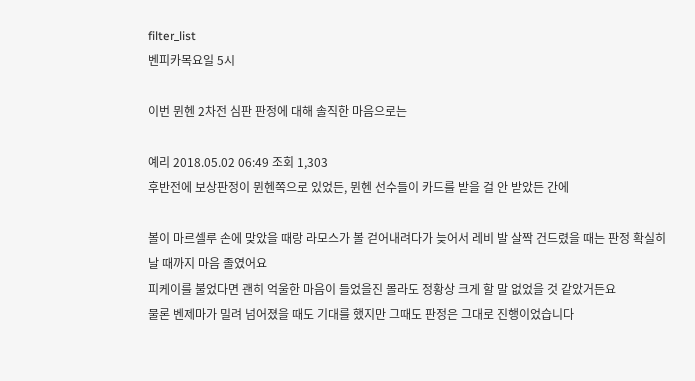filter_list
벤피카목요일 5시

이번 뮌헨 2차전 심판 판정에 대해 솔직한 마음으로는

예리 2018.05.02 06:49 조회 1,303
후반전에 보상판정이 뮌헨쪽으로 있었든, 뮌헨 선수들이 카드를 받을 걸 안 받았든 간에

볼이 마르셀루 손에 맞았을 때랑 라모스가 볼 걷어내려다가 늦어서 레비 발 살짝 건드렸을 때는 판정 확실히 날 때까지 마음 졸였어요
피케이를 불었다면 괜히 억울한 마음이 들었을진 몰라도 정황상 크게 할 말 없었을 것 같았거든요
물론 벤제마가 밀려 넘어졌을 때도 기대를 했지만 그때도 판정은 그대로 진행이었습니다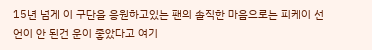15년 넘게 이 구단을 응원하고있는 팬의 솔직한 마음으로는 피케이 선언이 안 된건 운이 좋았다고 여기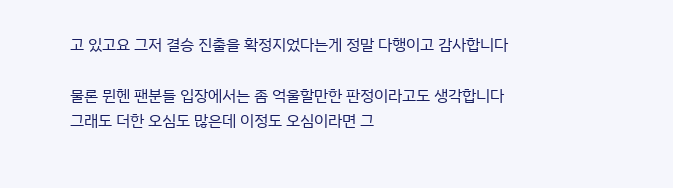고 있고요 그저 결승 진출을 확정지었다는게 정말 다행이고 감사합니다

물론 뮌헨 팬분들 입장에서는 좀 억울할만한 판정이라고도 생각합니다
그래도 더한 오심도 많은데 이정도 오심이라면 그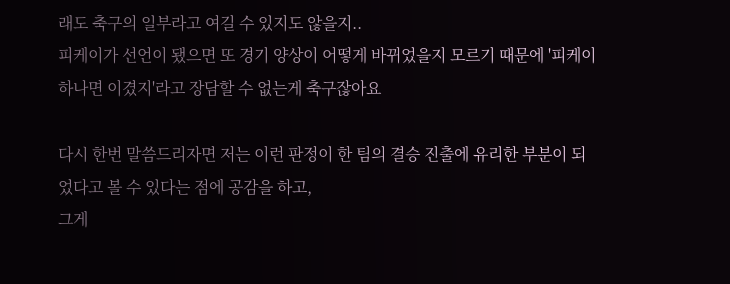래도 축구의 일부라고 여길 수 있지도 않을지..
피케이가 선언이 됐으면 또 경기 양상이 어떻게 바뀌었을지 모르기 때문에 '피케이 하나면 이겼지'라고 장담할 수 없는게 축구잖아요

다시 한번 말씀드리자면 저는 이런 판정이 한 팀의 결승 진출에 유리한 부분이 되었다고 볼 수 있다는 점에 공감을 하고,
그게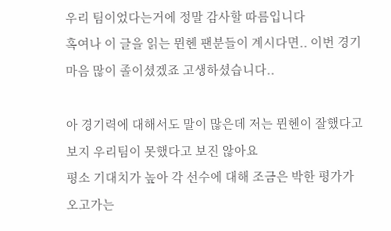우리 팀이었다는거에 정말 감사할 따름입니다
혹여나 이 글을 읽는 뮌헨 팬분들이 계시다면.. 이번 경기 마음 많이 졸이셨겠죠 고생하셨습니다..

아 경기력에 대해서도 말이 많은데 저는 뮌헨이 잘했다고 보지 우리팀이 못했다고 보진 않아요
평소 기대치가 높아 각 선수에 대해 조금은 박한 평가가 오고가는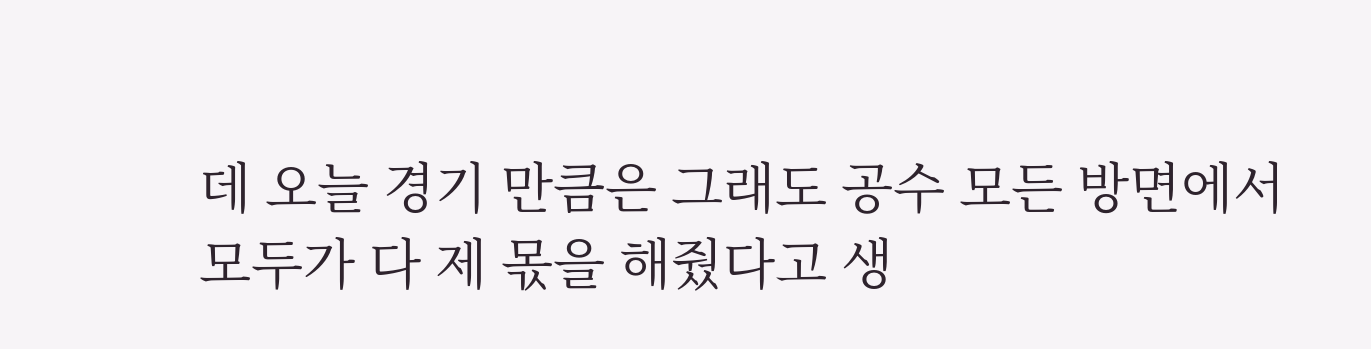데 오늘 경기 만큼은 그래도 공수 모든 방면에서 모두가 다 제 몫을 해줬다고 생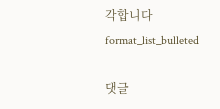각합니다
format_list_bulleted

댓글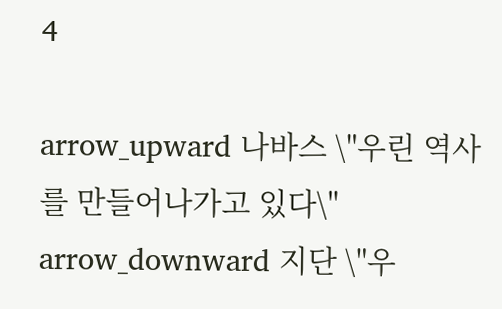4

arrow_upward 나바스 \"우린 역사를 만들어나가고 있다\" arrow_downward 지단 \"우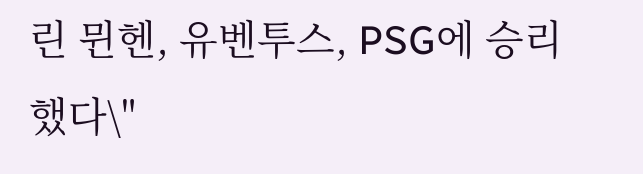린 뮌헨, 유벤투스, PSG에 승리했다\"